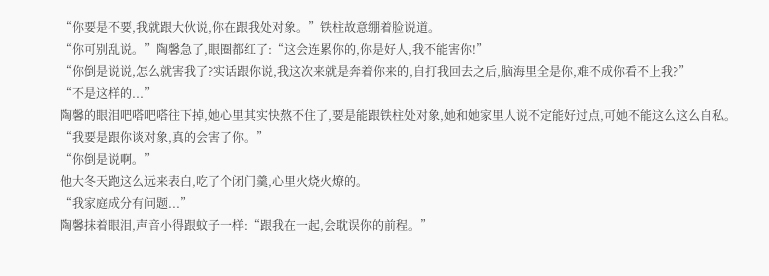“你要是不要,我就跟大伙说,你在跟我处对象。”铁柱故意绷着脸说道。
“你可别乱说。”陶馨急了,眼圈都红了:“这会连累你的,你是好人,我不能害你!”
“你倒是说说,怎么就害我了?实话跟你说,我这次来就是奔着你来的,自打我回去之后,脑海里全是你,难不成你看不上我?”
“不是这样的...”
陶馨的眼泪吧嗒吧嗒往下掉,她心里其实快熬不住了,要是能跟铁柱处对象,她和她家里人说不定能好过点,可她不能这么这么自私。
“我要是跟你谈对象,真的会害了你。”
“你倒是说啊。”
他大冬天跑这么远来表白,吃了个闭门羹,心里火烧火燎的。
“我家庭成分有问题...”
陶馨抹着眼泪,声音小得跟蚊子一样:“跟我在一起,会耽误你的前程。”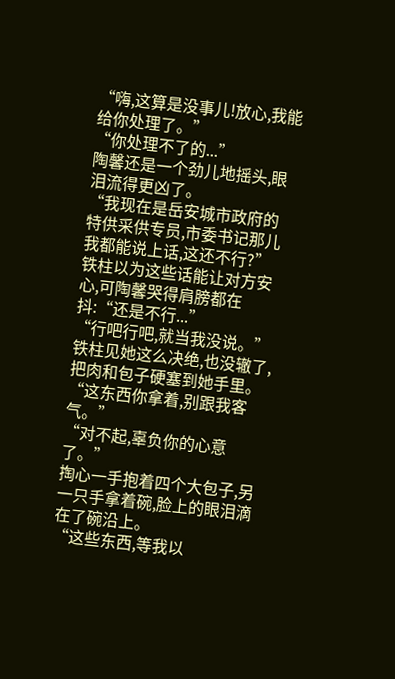“嗨,这算是没事儿!放心,我能给你处理了。”
“你处理不了的...”
陶馨还是一个劲儿地摇头,眼泪流得更凶了。
“我现在是岳安城市政府的特供采供专员,市委书记那儿我都能说上话,这还不行?”
铁柱以为这些话能让对方安心,可陶馨哭得肩膀都在抖:“还是不行...”
“行吧行吧,就当我没说。”
铁柱见她这么决绝,也没辙了,把肉和包子硬塞到她手里。
“这东西你拿着,别跟我客气。”
“对不起,辜负你的心意了。”
掏心一手抱着四个大包子,另一只手拿着碗,脸上的眼泪滴在了碗沿上。
“这些东西,等我以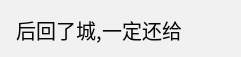后回了城,一定还给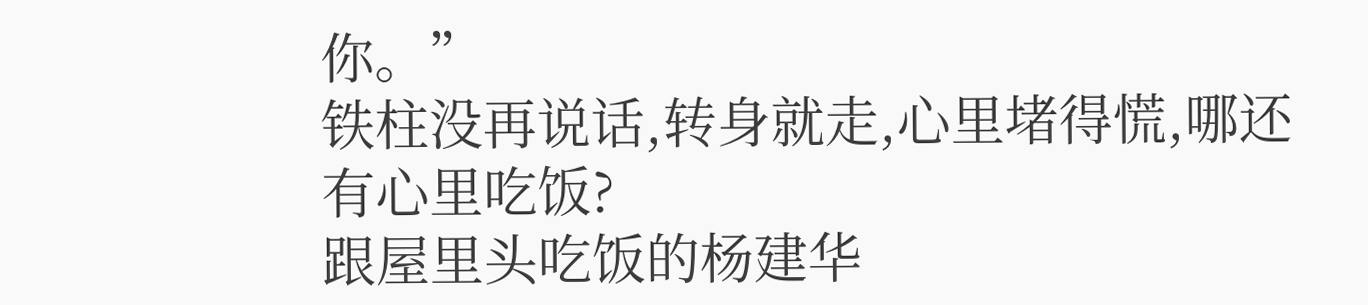你。”
铁柱没再说话,转身就走,心里堵得慌,哪还有心里吃饭?
跟屋里头吃饭的杨建华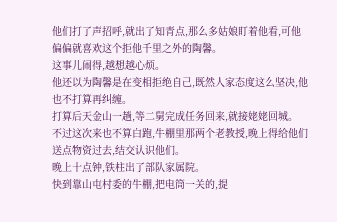他们打了声招呼,就出了知青点,那么多姑娘盯着他看,可他偏偏就喜欢这个拒他千里之外的陶馨。
这事儿闹得,越想越心烦。
他还以为陶馨是在变相拒绝自己,既然人家态度这么坚决,他也不打算再纠缠。
打算后天金山一趟,等二舅完成任务回来,就接姥姥回城。
不过这次来也不算白跑,牛棚里那两个老教授,晚上得给他们送点物资过去,结交认识他们。
晚上十点钟,铁柱出了部队家属院。
快到靠山屯村委的牛棚,把电筒一关的,提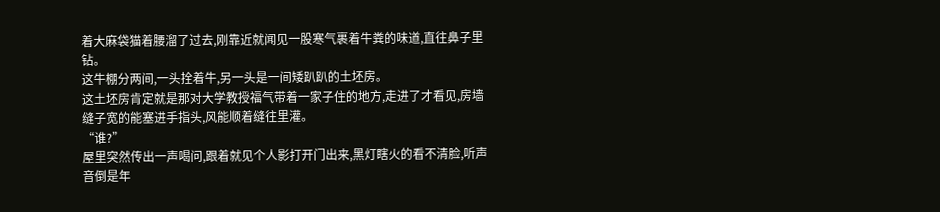着大麻袋猫着腰溜了过去,刚靠近就闻见一股寒气裹着牛粪的味道,直往鼻子里钻。
这牛棚分两间,一头拴着牛,另一头是一间矮趴趴的土坯房。
这土坯房肯定就是那对大学教授福气带着一家子住的地方,走进了才看见,房墙缝子宽的能塞进手指头,风能顺着缝往里灌。
“谁?”
屋里突然传出一声喝问,跟着就见个人影打开门出来,黑灯瞎火的看不清脸,听声音倒是年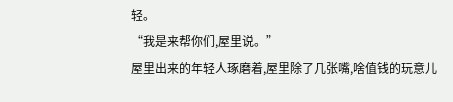轻。
“我是来帮你们,屋里说。”
屋里出来的年轻人琢磨着,屋里除了几张嘴,啥值钱的玩意儿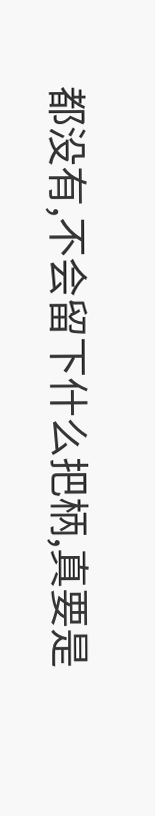都没有,不会留下什么把柄,真要是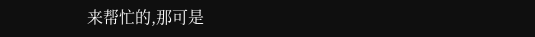来帮忙的,那可是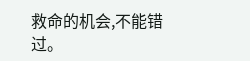救命的机会,不能错过。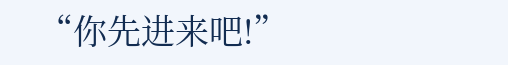“你先进来吧!”